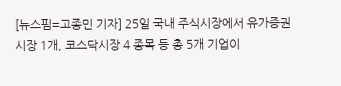[뉴스핌=고종민 기자] 25일 국내 주식시장에서 유가증권시장 1개, 코스닥시장 4 종목 등 총 5개 기업이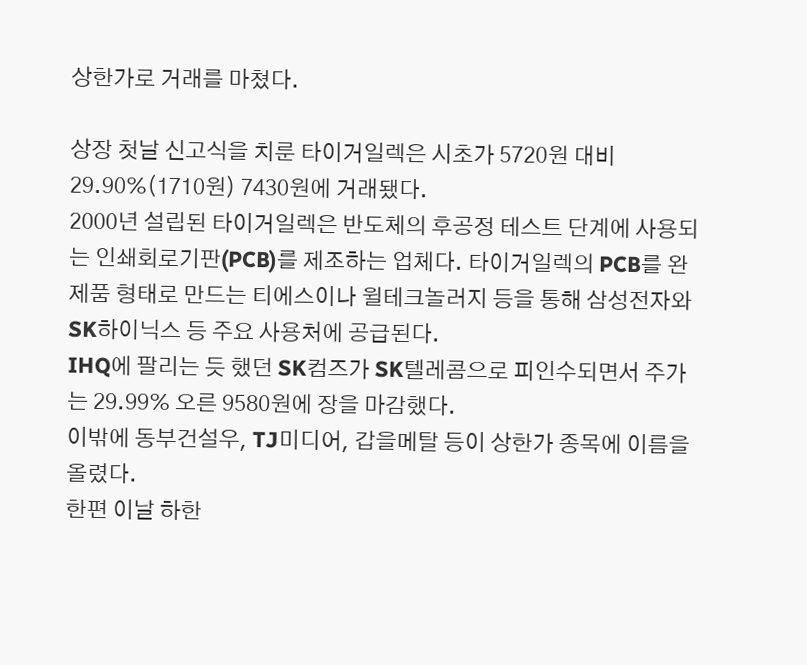상한가로 거래를 마쳤다.

상장 첫날 신고식을 치룬 타이거일렉은 시초가 5720원 대비 29.90%(1710원) 7430원에 거래됐다.
2000년 설립된 타이거일렉은 반도체의 후공정 테스트 단계에 사용되는 인쇄회로기판(PCB)를 제조하는 업체다. 타이거일렉의 PCB를 완제품 형태로 만드는 티에스이나 윌테크놀러지 등을 통해 삼성전자와 SK하이닉스 등 주요 사용처에 공급된다.
IHQ에 팔리는 듯 했던 SK컴즈가 SK텔레콤으로 피인수되면서 주가는 29.99% 오른 9580원에 장을 마감했다.
이밖에 동부건설우, TJ미디어, 갑을메탈 등이 상한가 종목에 이름을 올렸다.
한편 이날 하한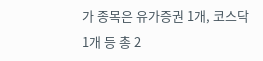가 종목은 유가증권 1개, 코스닥 1개 등 총 2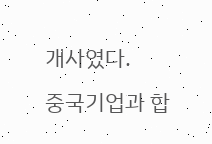개사였다.
중국기업과 합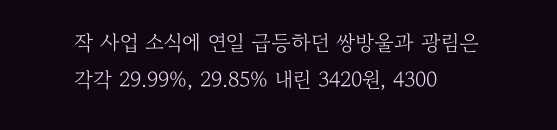작 사업 소식에 연일 급등하던 쌍방울과 광림은 각각 29.99%, 29.85% 내린 3420원, 4300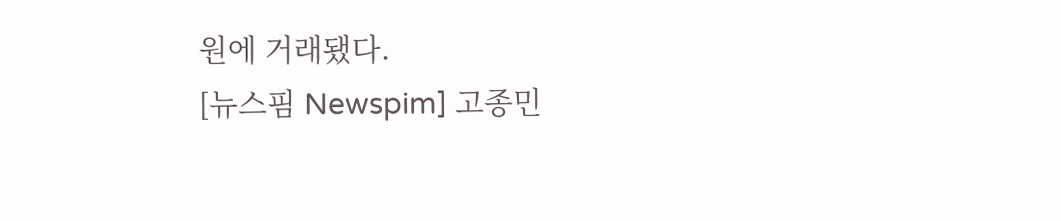원에 거래됐다.
[뉴스핌 Newspim] 고종민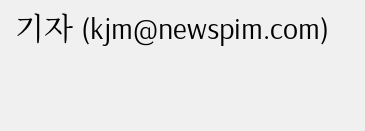기자 (kjm@newspim.com)